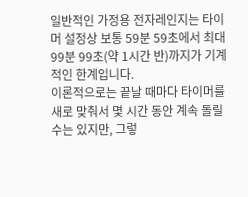일반적인 가정용 전자레인지는 타이머 설정상 보통 59분 59초에서 최대 99분 99초(약 1시간 반)까지가 기계적인 한계입니다.
이론적으로는 끝날 때마다 타이머를 새로 맞춰서 몇 시간 동안 계속 돌릴 수는 있지만, 그렇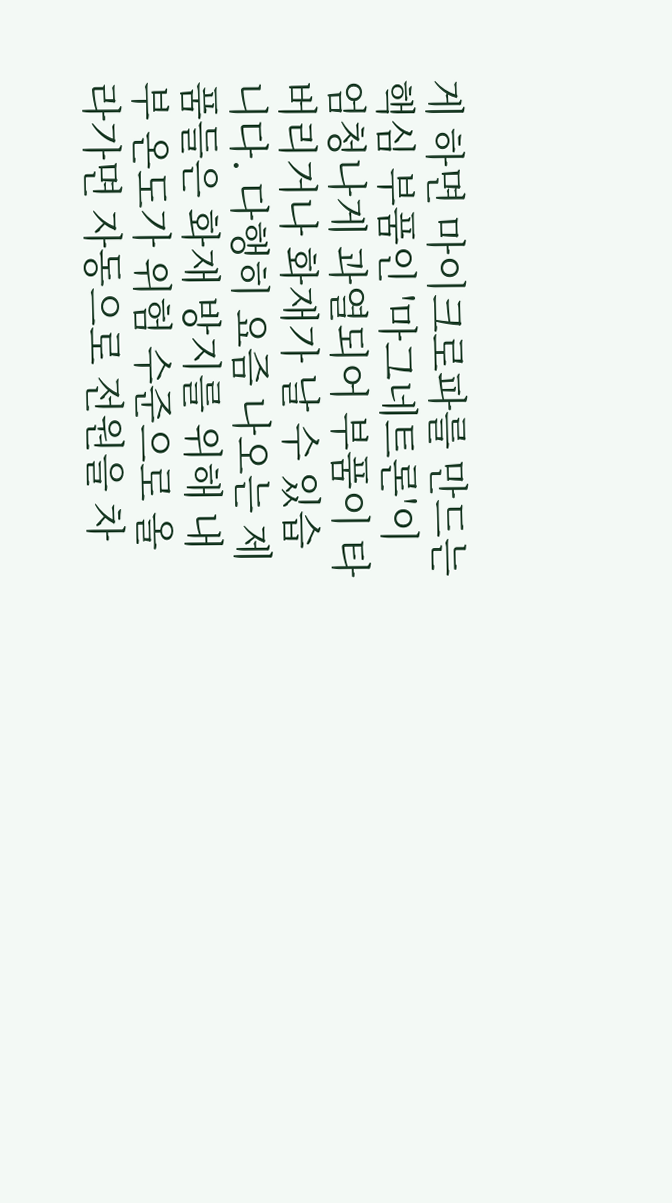게 하면 마이크로파를 만드는 핵심 부품인 '마그네트론'이 엄청나게 과열되어 부품이 타버리거나 화재가 날 수 있습니다. 다행히 요즘 나오는 제품들은 화재 방지를 위해 내부 온도가 위험 수준으로 올라가면 자동으로 전원을 차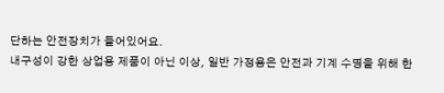단하는 안전장치가 들어있어요.
내구성이 강한 상업용 제품이 아닌 이상, 일반 가정용은 안전과 기계 수명을 위해 한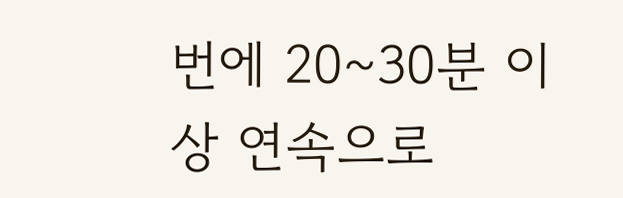번에 20~30분 이상 연속으로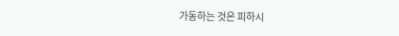가동하는 것은 피하시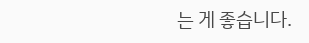는 게 좋습니다.